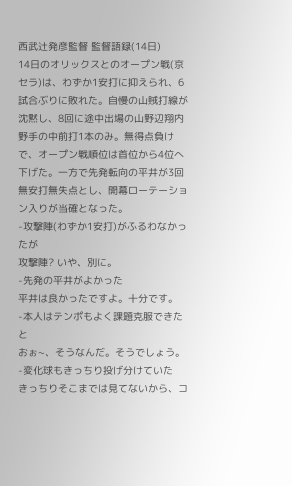西武辻発彦監督 監督語録(14日)
14日のオリックスとのオープン戦(京セラ)は、わずか1安打に抑えられ、6試合ぶりに敗れた。自慢の山賊打線が沈黙し、8回に途中出場の山野辺翔内野手の中前打1本のみ。無得点負けで、オープン戦順位は首位から4位へ下げた。一方で先発転向の平井が3回無安打無失点とし、開幕ローテーション入りが当確となった。
-攻撃陣(わずか1安打)がふるわなかったが
攻撃陣? いや、別に。
-先発の平井がよかった
平井は良かったですよ。十分です。
-本人はテンポもよく課題克服できたと
おぉ~、そうなんだ。そうでしょう。
-変化球もきっちり投げ分けていた
きっちりそこまでは見てないから、コ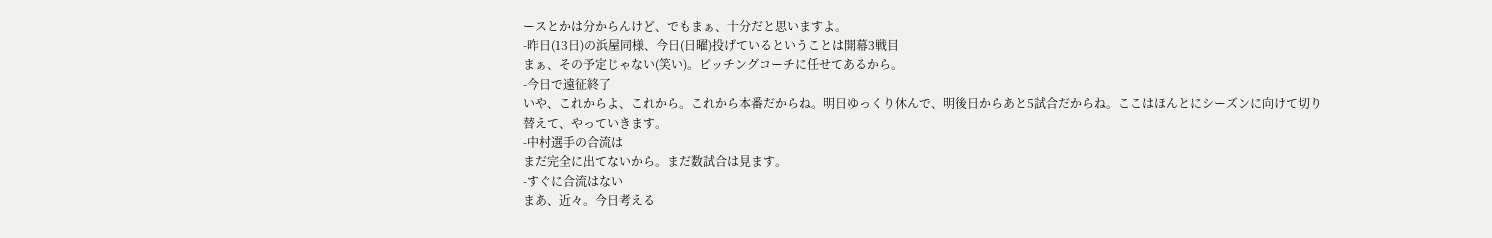ースとかは分からんけど、でもまぁ、十分だと思いますよ。
-昨日(13日)の浜屋同様、今日(日曜)投げているということは開幕3戦目
まぁ、その予定じゃない(笑い)。ピッチングコーチに任せてあるから。
-今日で遠征終了
いや、これからよ、これから。これから本番だからね。明日ゆっくり休んで、明後日からあと5試合だからね。ここはほんとにシーズンに向けて切り替えて、やっていきます。
-中村選手の合流は
まだ完全に出てないから。まだ数試合は見ます。
-すぐに合流はない
まあ、近々。今日考える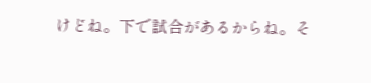けどね。下で試合があるからね。そ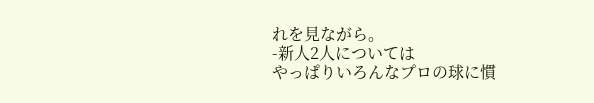れを見ながら。
-新人2人については
やっぱりいろんなプロの球に慣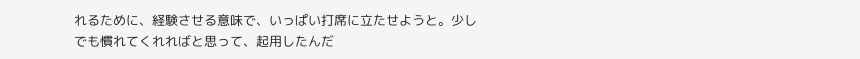れるために、経験させる意味で、いっぱい打席に立たせようと。少しでも慣れてくれればと思って、起用したんだ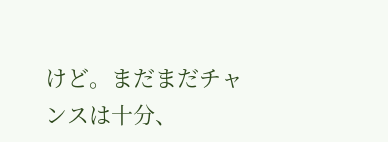けど。まだまだチャンスは十分、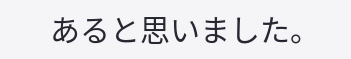あると思いました。